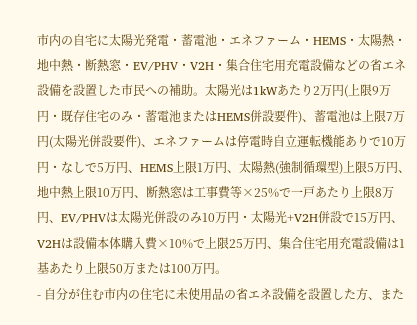市内の自宅に太陽光発電・蓄電池・エネファーム・HEMS・太陽熱・地中熱・断熱窓・EV/PHV・V2H・集合住宅用充電設備などの省エネ設備を設置した市民への補助。太陽光は1kWあたり2万円(上限9万円・既存住宅のみ・蓄電池またはHEMS併設要件)、蓄電池は上限7万円(太陽光併設要件)、エネファームは停電時自立運転機能ありで10万円・なしで5万円、HEMS上限1万円、太陽熱(強制循環型)上限5万円、地中熱上限10万円、断熱窓は工事費等×25%で一戸あたり上限8万円、EV/PHVは太陽光併設のみ10万円・太陽光+V2H併設で15万円、V2Hは設備本体購入費×10%で上限25万円、集合住宅用充電設備は1基あたり上限50万または100万円。
- 自分が住む市内の住宅に未使用品の省エネ設備を設置した方、また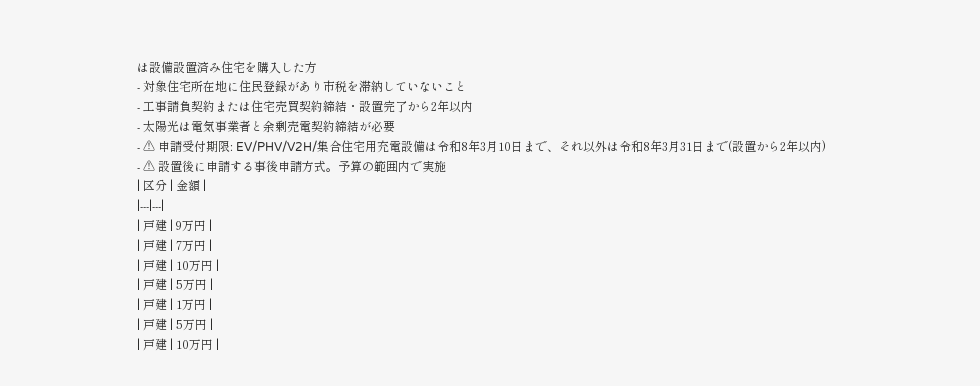は設備設置済み住宅を購入した方
- 対象住宅所在地に住民登録があり市税を滞納していないこと
- 工事請負契約または住宅売買契約締結・設置完了から2年以内
- 太陽光は電気事業者と余剰売電契約締結が必要
- ⚠ 申請受付期限: EV/PHV/V2H/集合住宅用充電設備は令和8年3月10日まで、それ以外は令和8年3月31日まで(設置から2年以内)
- ⚠ 設置後に申請する事後申請方式。予算の範囲内で実施
| 区分 | 金額 |
|---|---|
| 戸建 | 9万円 |
| 戸建 | 7万円 |
| 戸建 | 10万円 |
| 戸建 | 5万円 |
| 戸建 | 1万円 |
| 戸建 | 5万円 |
| 戸建 | 10万円 |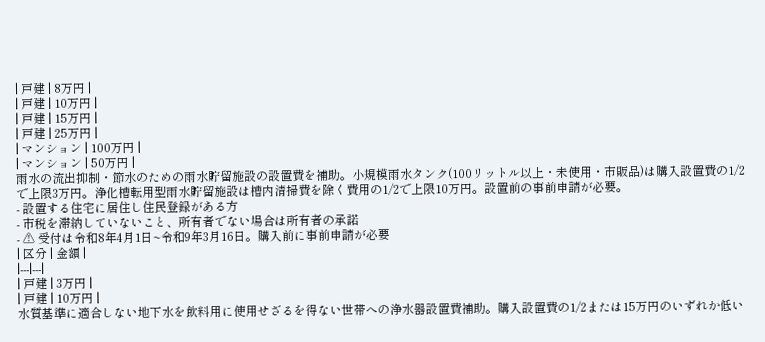| 戸建 | 8万円 |
| 戸建 | 10万円 |
| 戸建 | 15万円 |
| 戸建 | 25万円 |
| マンション | 100万円 |
| マンション | 50万円 |
雨水の流出抑制・節水のための雨水貯留施設の設置費を補助。小規模雨水タンク(100リットル以上・未使用・市販品)は購入設置費の1/2で上限3万円。浄化槽転用型雨水貯留施設は槽内清掃費を除く費用の1/2で上限10万円。設置前の事前申請が必要。
- 設置する住宅に居住し住民登録がある方
- 市税を滞納していないこと、所有者でない場合は所有者の承諾
- ⚠ 受付は令和8年4月1日~令和9年3月16日。購入前に事前申請が必要
| 区分 | 金額 |
|---|---|
| 戸建 | 3万円 |
| 戸建 | 10万円 |
水質基準に適合しない地下水を飲料用に使用せざるを得ない世帯への浄水器設置費補助。購入設置費の1/2または15万円のいずれか低い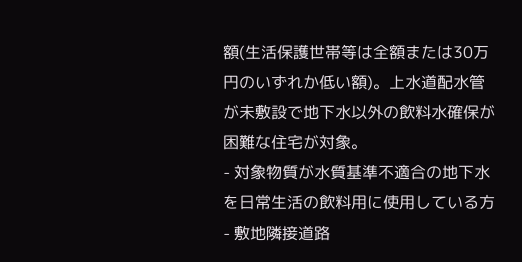額(生活保護世帯等は全額または30万円のいずれか低い額)。上水道配水管が未敷設で地下水以外の飲料水確保が困難な住宅が対象。
- 対象物質が水質基準不適合の地下水を日常生活の飲料用に使用している方
- 敷地隣接道路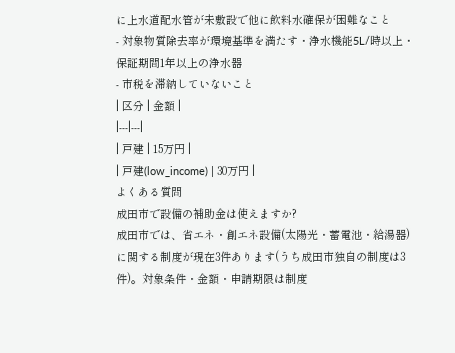に上水道配水管が未敷設で他に飲料水確保が困難なこと
- 対象物質除去率が環境基準を満たす・浄水機能5L/時以上・保証期間1年以上の浄水器
- 市税を滞納していないこと
| 区分 | 金額 |
|---|---|
| 戸建 | 15万円 |
| 戸建(low_income) | 30万円 |
よくある質問
成田市で設備の補助金は使えますか?
成田市では、省エネ・創エネ設備(太陽光・蓄電池・給湯器)に関する制度が現在3件あります(うち成田市独自の制度は3件)。対象条件・金額・申請期限は制度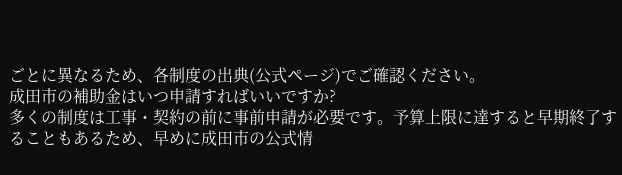ごとに異なるため、各制度の出典(公式ページ)でご確認ください。
成田市の補助金はいつ申請すればいいですか?
多くの制度は工事・契約の前に事前申請が必要です。予算上限に達すると早期終了することもあるため、早めに成田市の公式情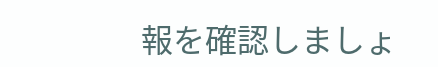報を確認しましょ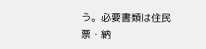う。必要書類は住民票・納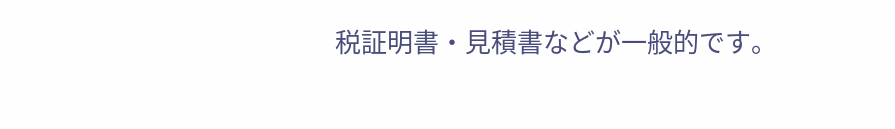税証明書・見積書などが一般的です。